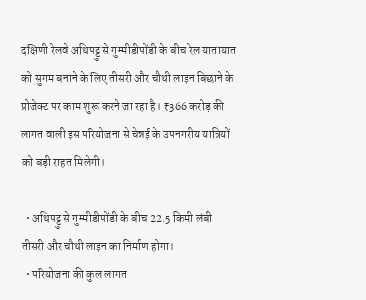दक्षिणी रेलवे अथिपट्टु से गुम्मीडीपोंडी के बीच रेल यातायात को सुगम बनाने के लिए तीसरी और चौथी लाइन बिछाने के प्रोजेक्ट पर काम शुरू करने जा रहा है। ₹366 करोड़ की लागत वाली इस परियोजना से चेन्नई के उपनगरीय यात्रियों को बड़ी राहत मिलेगी।

  • अथिपट्टु से गुम्मीडीपोंडी के बीच 22.5 किमी लंबी तीसरी और चौथी लाइन का निर्माण होगा।
  • परियोजना की कुल लागत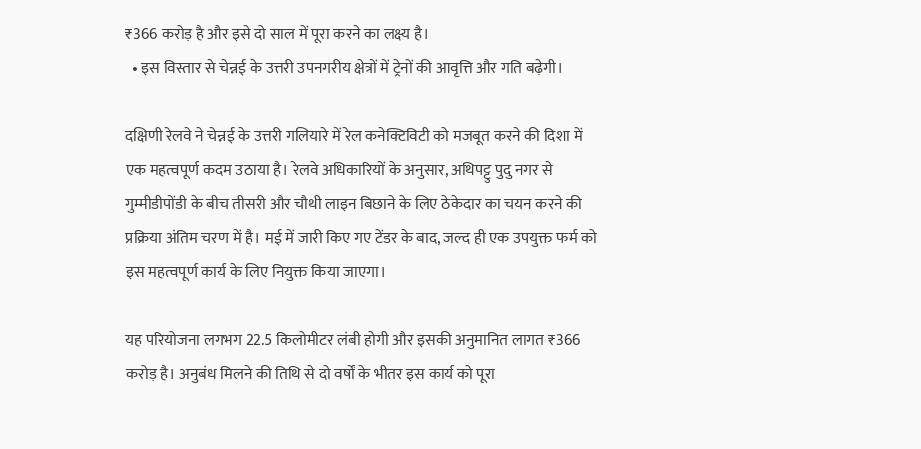₹366 करोड़ है और इसे दो साल में पूरा करने का लक्ष्य है।
  • इस विस्तार से चेन्नई के उत्तरी उपनगरीय क्षेत्रों में ट्रेनों की आवृत्ति और गति बढ़ेगी।

दक्षिणी रेलवे ने चेन्नई के उत्तरी गलियारे में रेल कनेक्टिविटी को मजबूत करने की दिशा में एक महत्वपूर्ण कदम उठाया है। रेलवे अधिकारियों के अनुसार, अथिपट्टु पुदु नगर से गुम्मीडीपोंडी के बीच तीसरी और चौथी लाइन बिछाने के लिए ठेकेदार का चयन करने की प्रक्रिया अंतिम चरण में है। मई में जारी किए गए टेंडर के बाद, जल्द ही एक उपयुक्त फर्म को इस महत्वपूर्ण कार्य के लिए नियुक्त किया जाएगा।

यह परियोजना लगभग 22.5 किलोमीटर लंबी होगी और इसकी अनुमानित लागत ₹366 करोड़ है। अनुबंध मिलने की तिथि से दो वर्षों के भीतर इस कार्य को पूरा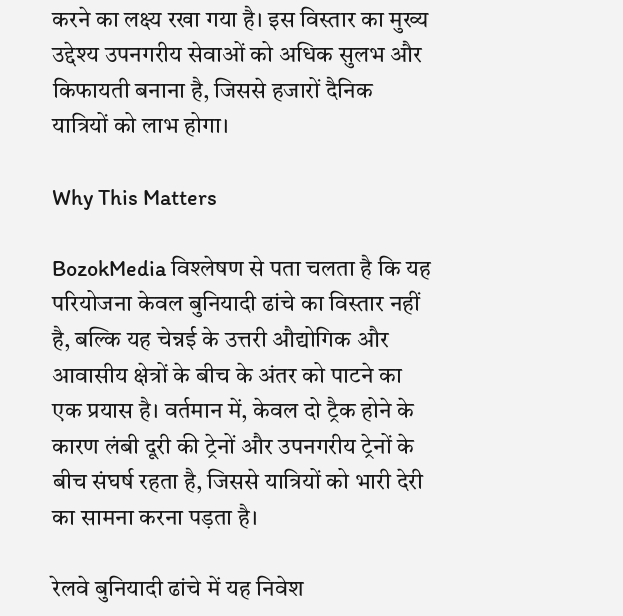करने का लक्ष्य रखा गया है। इस विस्तार का मुख्य उद्देश्य उपनगरीय सेवाओं को अधिक सुलभ और किफायती बनाना है, जिससे हजारों दैनिक यात्रियों को लाभ होगा।

Why This Matters

BozokMedia विश्लेषण से पता चलता है कि यह परियोजना केवल बुनियादी ढांचे का विस्तार नहीं है, बल्कि यह चेन्नई के उत्तरी औद्योगिक और आवासीय क्षेत्रों के बीच के अंतर को पाटने का एक प्रयास है। वर्तमान में, केवल दो ट्रैक होने के कारण लंबी दूरी की ट्रेनों और उपनगरीय ट्रेनों के बीच संघर्ष रहता है, जिससे यात्रियों को भारी देरी का सामना करना पड़ता है।

रेलवे बुनियादी ढांचे में यह निवेश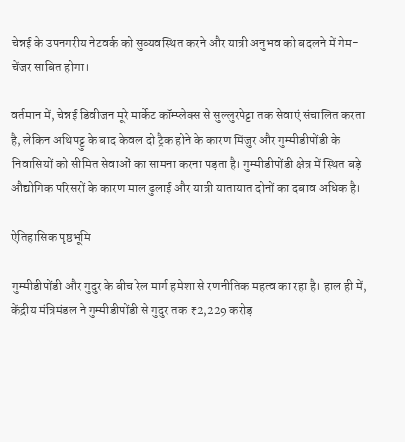चेन्नई के उपनगरीय नेटवर्क को सुव्यवस्थित करने और यात्री अनुभव को बदलने में गेम-चेंजर साबित होगा।

वर्तमान में, चेन्नई डिवीजन मूरे मार्केट कॉम्प्लेक्स से सुल्लुरपेट्टा तक सेवाएं संचालित करता है, लेकिन अथिपट्टु के बाद केवल दो ट्रैक होने के कारण मिंजुर और गुम्मीडीपोंडी के निवासियों को सीमित सेवाओं का सामना करना पड़ता है। गुम्मीडीपोंडी क्षेत्र में स्थित बड़े औद्योगिक परिसरों के कारण माल ढुलाई और यात्री यातायात दोनों का दबाव अधिक है।

ऐतिहासिक पृष्ठभूमि

गुम्मीडीपोंडी और गुदुर के बीच रेल मार्ग हमेशा से रणनीतिक महत्व का रहा है। हाल ही में, केंद्रीय मंत्रिमंडल ने गुम्मीडीपोंडी से गुदुर तक ₹2,229 करोड़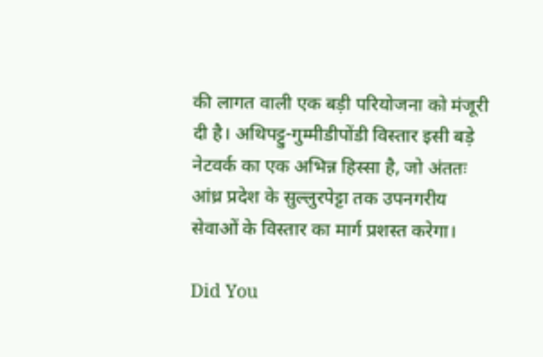की लागत वाली एक बड़ी परियोजना को मंजूरी दी है। अथिपट्टु-गुम्मीडीपोंडी विस्तार इसी बड़े नेटवर्क का एक अभिन्न हिस्सा है, जो अंततः आंध्र प्रदेश के सुल्लुरपेट्टा तक उपनगरीय सेवाओं के विस्तार का मार्ग प्रशस्त करेगा।

Did You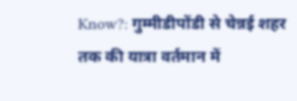Know?: गुम्मीडीपोंडी से चेन्नई शहर तक की यात्रा वर्तमान में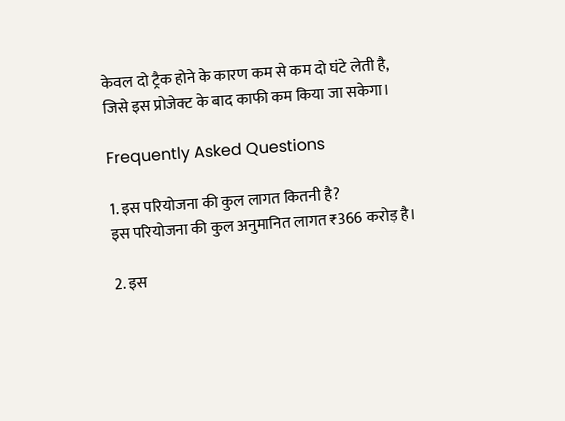केवल दो ट्रैक होने के कारण कम से कम दो घंटे लेती है, जिसे इस प्रोजेक्ट के बाद काफी कम किया जा सकेगा।

Frequently Asked Questions

1. इस परियोजना की कुल लागत कितनी है?
इस परियोजना की कुल अनुमानित लागत ₹366 करोड़ है।

2. इस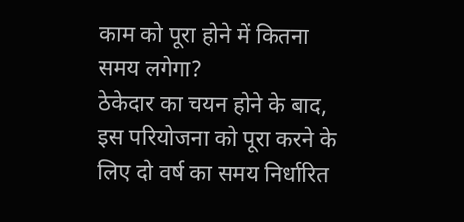काम को पूरा होने में कितना समय लगेगा?
ठेकेदार का चयन होने के बाद, इस परियोजना को पूरा करने के लिए दो वर्ष का समय निर्धारित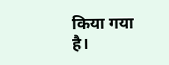किया गया है।